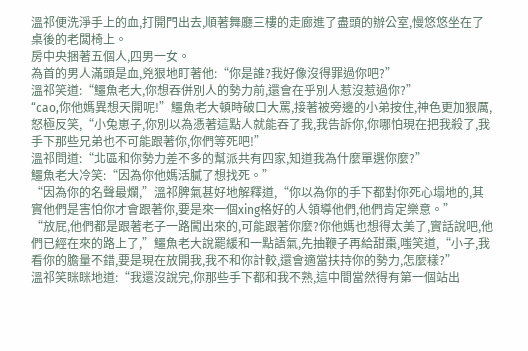溫祁便洗淨手上的血,打開門出去,順著舞廳三樓的走廊進了盡頭的辦公室,慢悠悠坐在了桌後的老闆椅上。
房中央捆著五個人,四男一女。
為首的男人滿頭是血,兇狠地盯著他:“你是誰?我好像沒得罪過你吧?”
溫祁笑道:“鱷魚老大,你想吞併別人的勢力前,還會在乎別人惹沒惹過你?”
“cao,你他媽異想天開呢!”鱷魚老大頓時破口大罵,接著被旁邊的小弟按住,神色更加狠厲,怒極反笑,“小兔崽子,你別以為憑著這點人就能吞了我,我告訴你,你哪怕現在把我殺了,我手下那些兄弟也不可能跟著你,你們等死吧!”
溫祁問道:“北區和你勢力差不多的幫派共有四家,知道我為什麼單選你麼?”
鱷魚老大冷笑:“因為你他媽活膩了想找死。”
“因為你的名聲最爛,”溫祁脾氣甚好地解釋道,“你以為你的手下都對你死心塌地的,其實他們是害怕你才會跟著你,要是來一個xing格好的人領導他們,他們肯定樂意。”
“放屁,他們都是跟著老子一路闖出來的,可能跟著你麼?你他媽也想得太美了,實話說吧,他們已經在來的路上了,”鱷魚老大說罷緩和一點語氣,先抽鞭子再給甜棗,嗤笑道,“小子,我看你的膽量不錯,要是現在放開我,我不和你計較,還會適當扶持你的勢力,怎麼樣?”
溫祁笑眯眯地道:“我還沒說完,你那些手下都和我不熟,這中間當然得有第一個站出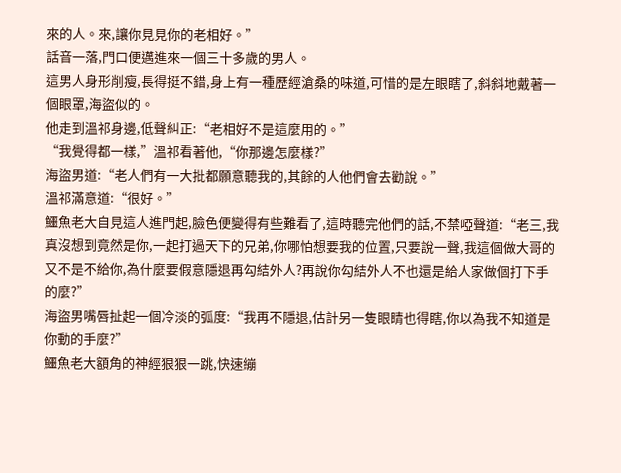來的人。來,讓你見見你的老相好。”
話音一落,門口便邁進來一個三十多歲的男人。
這男人身形削瘦,長得挺不錯,身上有一種歷經滄桑的味道,可惜的是左眼瞎了,斜斜地戴著一個眼罩,海盜似的。
他走到溫祁身邊,低聲糾正:“老相好不是這麼用的。”
“我覺得都一樣,”溫祁看著他,“你那邊怎麼樣?”
海盜男道:“老人們有一大批都願意聽我的,其餘的人他們會去勸說。”
溫祁滿意道:“很好。”
鱷魚老大自見這人進門起,臉色便變得有些難看了,這時聽完他們的話,不禁啞聲道:“老三,我真沒想到竟然是你,一起打過天下的兄弟,你哪怕想要我的位置,只要說一聲,我這個做大哥的又不是不給你,為什麼要假意隱退再勾結外人?再說你勾結外人不也還是給人家做個打下手的麼?”
海盜男嘴唇扯起一個冷淡的弧度:“我再不隱退,估計另一隻眼睛也得瞎,你以為我不知道是你動的手麼?”
鱷魚老大額角的神經狠狠一跳,快速繃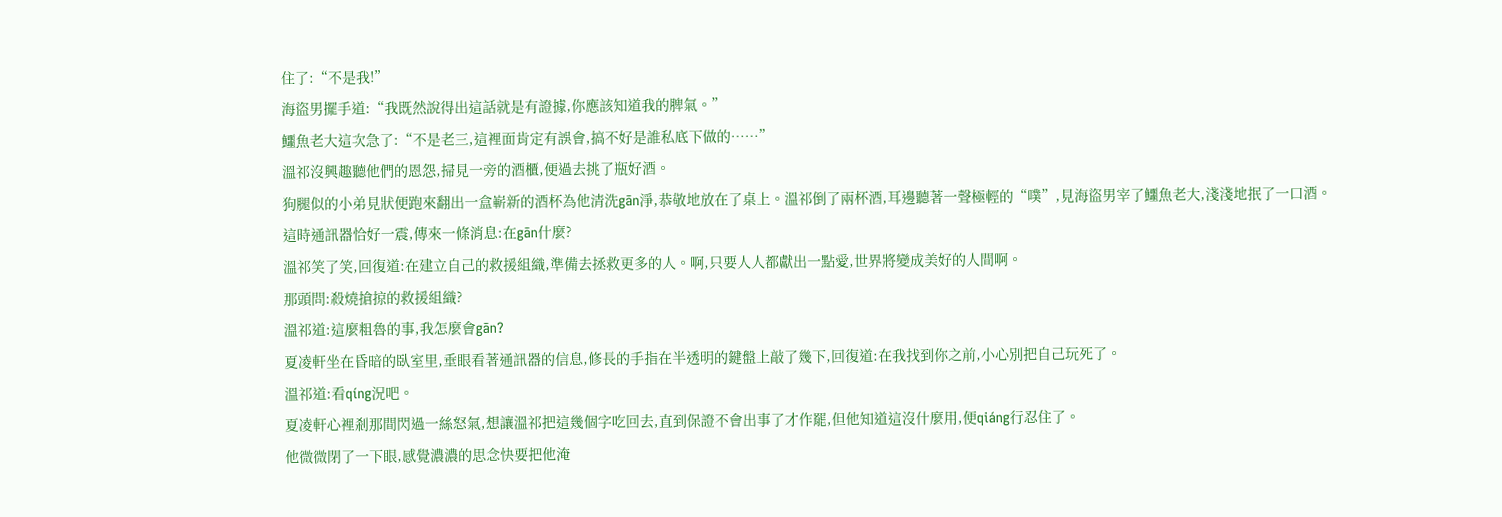住了:“不是我!”
海盜男擺手道:“我既然說得出這話就是有證據,你應該知道我的脾氣。”
鱷魚老大這次急了:“不是老三,這裡面肯定有誤會,搞不好是誰私底下做的……”
溫祁沒興趣聽他們的恩怨,掃見一旁的酒櫃,便過去挑了瓶好酒。
狗腿似的小弟見狀便跑來翻出一盒嶄新的酒杯為他清洗gān淨,恭敬地放在了桌上。溫祁倒了兩杯酒,耳邊聽著一聲極輕的“噗”,見海盜男宰了鱷魚老大,淺淺地抿了一口酒。
這時通訊器恰好一震,傳來一條消息:在gān什麼?
溫祁笑了笑,回復道:在建立自己的救援組織,準備去拯救更多的人。啊,只要人人都獻出一點愛,世界將變成美好的人間啊。
那頭問:殺燒搶掠的救援組織?
溫祁道:這麼粗魯的事,我怎麼會gān?
夏凌軒坐在昏暗的臥室里,垂眼看著通訊器的信息,修長的手指在半透明的鍵盤上敲了幾下,回復道:在我找到你之前,小心別把自己玩死了。
溫祁道:看qíng況吧。
夏凌軒心裡剎那間閃過一絲怒氣,想讓溫祁把這幾個字吃回去,直到保證不會出事了才作罷,但他知道這沒什麼用,便qiáng行忍住了。
他微微閉了一下眼,感覺濃濃的思念快要把他淹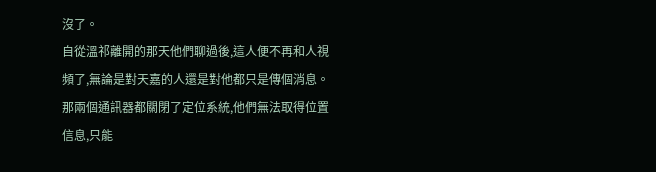沒了。
自從溫祁離開的那天他們聊過後,這人便不再和人視頻了,無論是對天嘉的人還是對他都只是傳個消息。那兩個通訊器都關閉了定位系統,他們無法取得位置信息,只能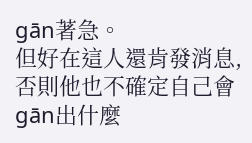gān著急。
但好在這人還肯發消息,否則他也不確定自己會gān出什麼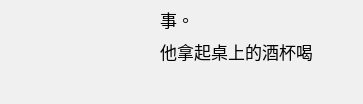事。
他拿起桌上的酒杯喝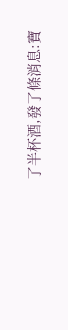了半杯酒,發了條消息:寶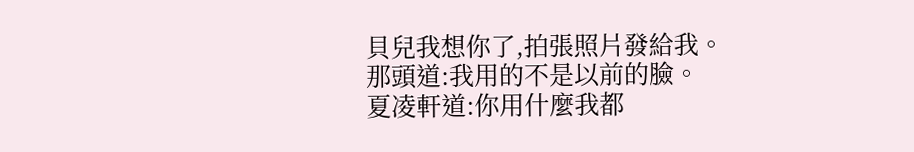貝兒我想你了,拍張照片發給我。
那頭道:我用的不是以前的臉。
夏凌軒道:你用什麼我都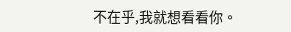不在乎,我就想看看你。